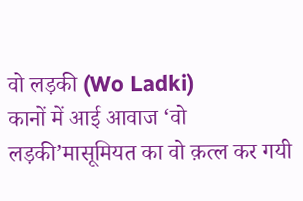वो लड़की (Wo Ladki)
कानों में आई आवाज ‘वो लड़की’मासूमियत का वो क़त्ल कर गयी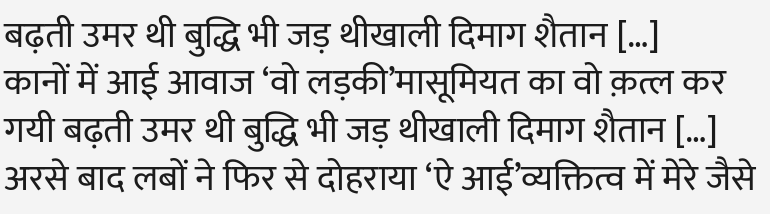बढ़ती उमर थी बुद्धि भी जड़ थीखाली दिमाग शैतान […]
कानों में आई आवाज ‘वो लड़की’मासूमियत का वो क़त्ल कर गयी बढ़ती उमर थी बुद्धि भी जड़ थीखाली दिमाग शैतान […]
अरसे बाद लबों ने फिर से दोहराया ‘ऐ आई’व्यक्तित्व में मेरे जैसे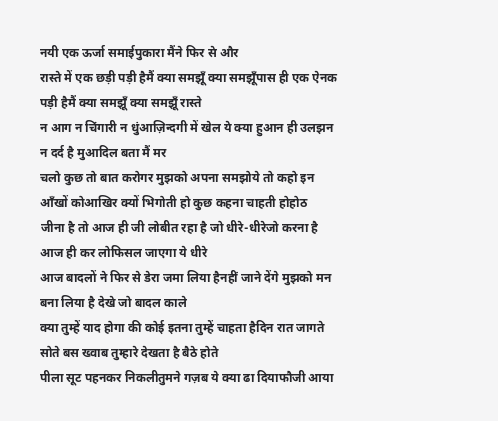नयी एक ऊर्जा समाईपुकारा मैंने फिर से और
रास्ते में एक छड़ी पड़ी हैमैं क्या समझूँ क्या समझूँपास ही एक ऐनक पड़ी हैमैं क्या समझूँ क्या समझूँ रास्ते
न आग न चिंगारी न धुंआज़िन्दगी में खेल ये क्या हुआन ही उलझन न दर्द है मुआदिल बता मैं मर
चलो कुछ तो बात करोगर मुझको अपना समझोये तो कहो इन आँखों कोआखिर क्यों भिगोती हो कुछ कहना चाहती होहोठ
जीना है तो आज ही जी लोबीत रहा है जो धीरे-धीरेजो करना है आज ही कर लोफिसल जाएगा ये धीरे
आज बादलों ने फिर से डेरा जमा लिया हैनहीं जाने देंगे मुझको मन बना लिया है देखे जो बादल काले
क्या तुम्हें याद होगा की कोई इतना तुम्हें चाहता हैदिन रात जागते सोते बस ख्वाब तुम्हारे देखता है बैठे होते
पीला सूट पहनकर निकलीतुमने गज़ब ये क्या ढा दियाफौजी आया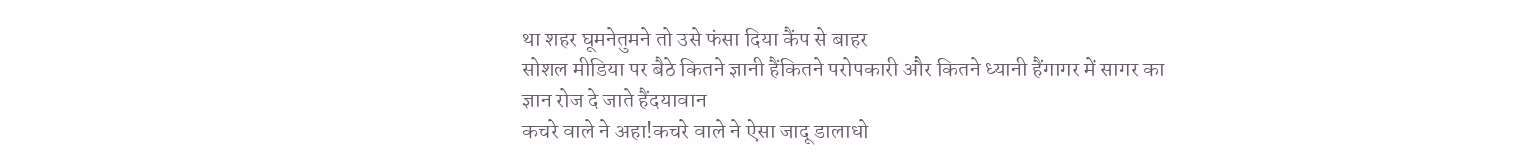था शहर घूमनेतुमने तो उसे फंसा दिया कैंप से बाहर
सोशल मीडिया पर बैठे कितने ज्ञानी हैंकितने परोपकारी और कितने ध्यानी हैंगागर में सागर का ज्ञान रोज दे जाते हैंदयावान
कचरे वाले ने अहा!कचरे वाले ने ऐसा जादू डालाधो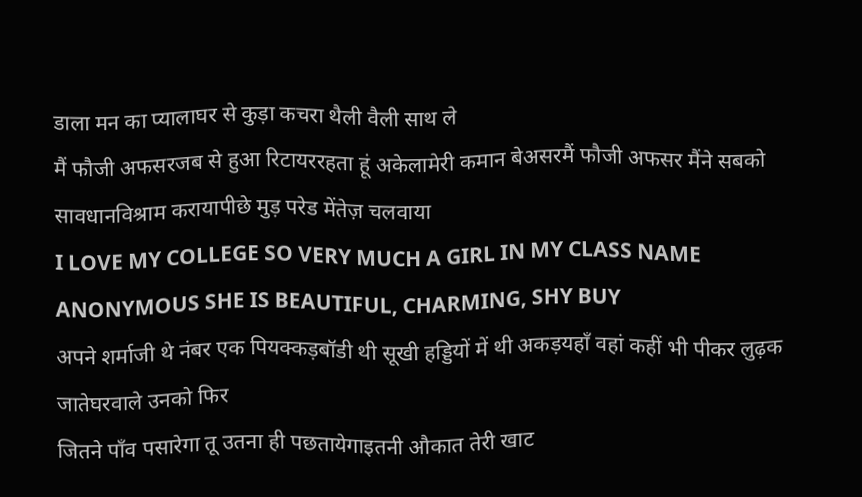डाला मन का प्यालाघर से कुड़ा कचरा थैली वैली साथ ले
मैं फौजी अफसरजब से हुआ रिटायररहता हूं अकेलामेरी कमान बेअसरमैं फौजी अफसर मैंने सबको सावधानविश्राम करायापीछे मुड़ परेड मेंतेज़ चलवाया
I LOVE MY COLLEGE SO VERY MUCH A GIRL IN MY CLASS NAME ANONYMOUS SHE IS BEAUTIFUL, CHARMING, SHY BUY
अपने शर्माजी थे नंबर एक पियक्कड़बॉडी थी सूखी हड्डियों में थी अकड़यहाँ वहां कहीं भी पीकर लुढ़क जातेघरवाले उनको फिर
जितने पाँव पसारेगा तू उतना ही पछतायेगाइतनी औकात तेरी खाट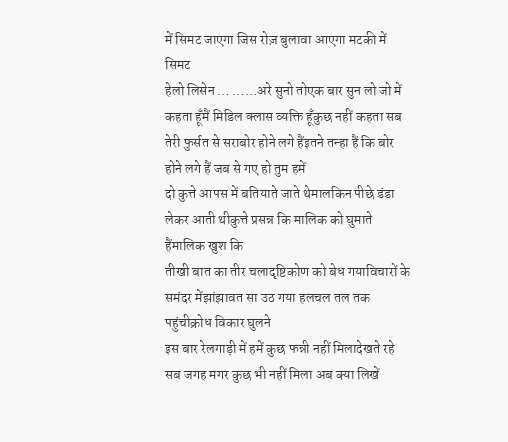में सिमट जाएगा जिस रोज़ बुलावा आएगा मटकी में सिमट
हेलो लिसेन … ……अरे सुनो तोएक बार सुन लो जो में कहता हूँमैं मिडिल क्लास व्यक्ति हूँकुछ नहीं कहता सब
तेरी फुर्सत से सराबोर होने लगे हैंइतने तन्हा हैं कि बोर होने लगे हैं जब से गए हो तुम हमें
दो कुत्ते आपस में बतियाते जाते थेमालकिन पीछे डंडा लेकर आती थीकुत्ते प्रसन्न कि मालिक को घुमाते हैंमालिक खुश कि
तीखी बात का तीर चलादृष्टिकोण को बेध गयाविचारों के समंदर मेंझांझावत सा उठ गया हलचल तल तक पहुंचीक्रोध विकार घुलने
इस बार रेलगाड़ी में हमें कुछ फन्नी नहीं मिलादेखते रहे सब जगह मगर कुछ भी नहीं मिला अब क्या लिखें